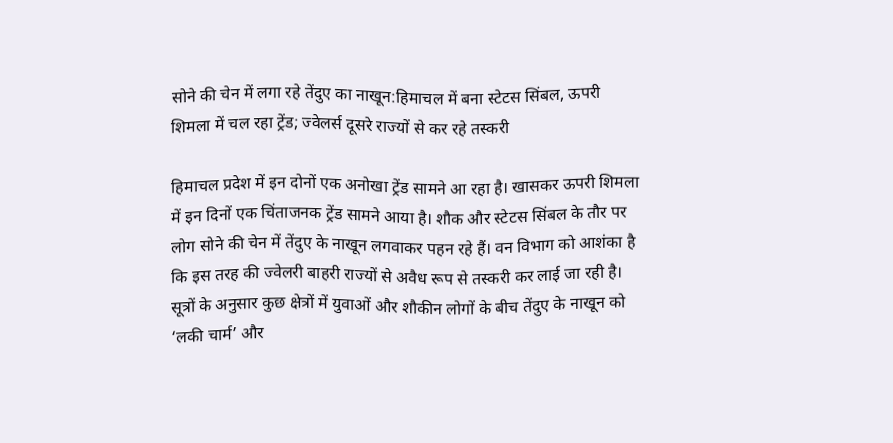सोने की चेन में लगा रहे तेंदुए का नाखून:हिमाचल में बना स्टेटस सिंबल, ऊपरी शिमला में चल रहा ट्रेंड; ज्वेलर्स दूसरे राज्यों से कर रहे तस्करी

हिमाचल प्रदेश में इन दोनों एक अनोखा ट्रेंड सामने आ रहा है। खासकर ऊपरी शिमला में इन दिनों एक चिंताजनक ट्रेंड सामने आया है। शौक और स्टेटस सिंबल के तौर पर लोग सोने की चेन में तेंदुए के नाखून लगवाकर पहन रहे हैं। वन विभाग को आशंका है कि इस तरह की ज्वेलरी बाहरी राज्यों से अवैध रूप से तस्करी कर लाई जा रही है। सूत्रों के अनुसार कुछ क्षेत्रों में युवाओं और शौकीन लोगों के बीच तेंदुए के नाखून को ‘लकी चार्म’ और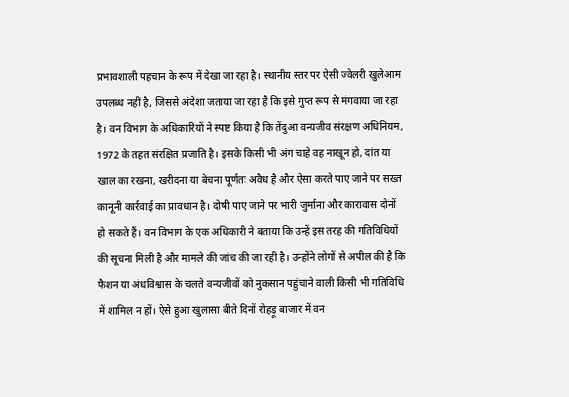प्रभावशाली पहचान के रूप में देखा जा रहा है। स्थानीय स्तर पर ऐसी ज्वेलरी खुलेआम उपलब्ध नहीं है, जिससे अंदेशा जताया जा रहा है कि इसे गुप्त रूप से मंगवाया जा रहा है। वन विभाग के अधिकारियों ने स्पष्ट किया है कि तेंदुआ वन्यजीव संरक्षण अधिनियम, 1972 के तहत संरक्षित प्रजाति है। इसके किसी भी अंग चाहे वह नाखून हो, दांत या खाल का रखना, खरीदना या बेचना पूर्णतः अवैध है और ऐसा करते पाए जाने पर सख्त कानूनी कार्रवाई का प्रावधान है। दोषी पाए जाने पर भारी जुर्माना और कारावास दोनों हो सकते हैं। वन विभाग के एक अधिकारी ने बताया कि उन्हें इस तरह की गतिविधियों की सूचना मिली है और मामले की जांच की जा रही है। उन्होंने लोगों से अपील की है कि फैशन या अंधविश्वास के चलते वन्यजीवों को नुकसान पहुंचाने वाली किसी भी गतिविधि में शामिल न हों। ऐसे हुआ खुलासा बीते दिनों रोहड़ू बाजार में वन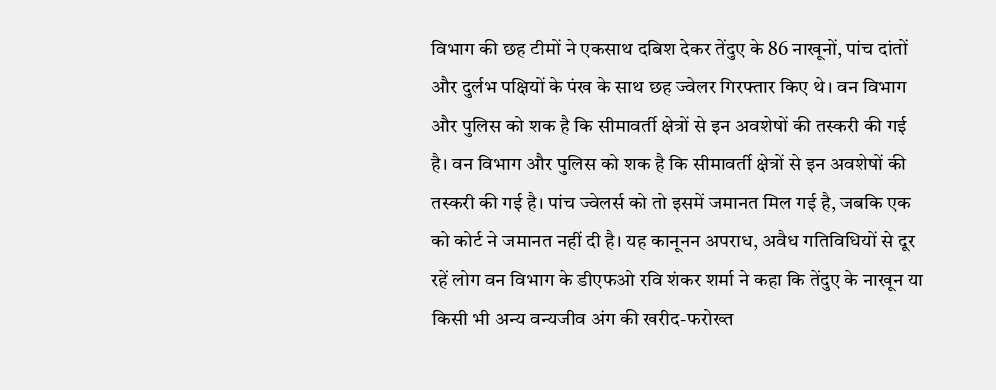विभाग की छह टीमों ने एकसाथ दबिश देकर तेंदुए के 86 नाखूनों, पांच दांतों और दुर्लभ पक्षियों के पंख के साथ छह ज्वेलर गिरफ्तार किए थे। वन विभाग और पुलिस को शक है कि सीमावर्ती क्षेत्रों से इन अवशेषों की तस्करी की गई है। वन विभाग और पुलिस को शक है कि सीमावर्ती क्षेत्रों से इन अवशेषों की तस्करी की गई है। पांच ज्वेलर्स को तो इसमें जमानत मिल गई है, जबकि एक को कोर्ट ने जमानत नहीं दी है। यह कानूनन अपराध, अवैध गतिविधियों से दूर रहें लोग वन विभाग के डीएफओ रवि शंकर शर्मा ने कहा कि तेंदुए के नाखून या किसी भी अन्य वन्यजीव अंग की खरीद-फरोख्त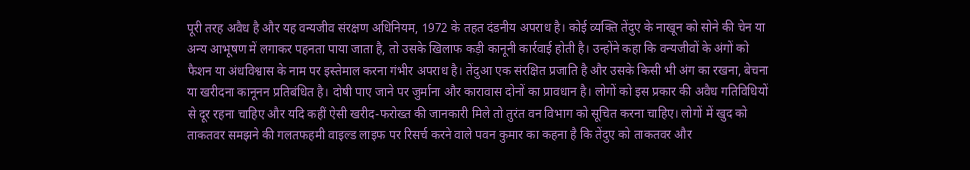पूरी तरह अवैध है और यह वन्यजीव संरक्षण अधिनियम, 1972 के तहत दंडनीय अपराध है। कोई व्यक्ति तेंदुए के नाखून को सोने की चेन या अन्य आभूषण में लगाकर पहनता पाया जाता है, तो उसके खिलाफ कड़ी कानूनी कार्रवाई होती है। उन्होंने कहा कि वन्यजीवों के अंगों को फैशन या अंधविश्वास के नाम पर इस्तेमाल करना गंभीर अपराध है। तेंदुआ एक संरक्षित प्रजाति है और उसके किसी भी अंग का रखना, बेचना या खरीदना कानूनन प्रतिबंधित है। दोषी पाए जाने पर जुर्माना और कारावास दोनों का प्रावधान है। लोगों को इस प्रकार की अवैध गतिविधियों से दूर रहना चाहिए और यदि कहीं ऐसी खरीद-फरोख्त की जानकारी मिले तो तुरंत वन विभाग को सूचित करना चाहिए। लोगों में खुद को ताकतवर समझने की गलतफहमी वाइल्ड लाइफ पर रिसर्च करने वाले पवन कुमार का कहना है कि तेंदुए को ताकतवर और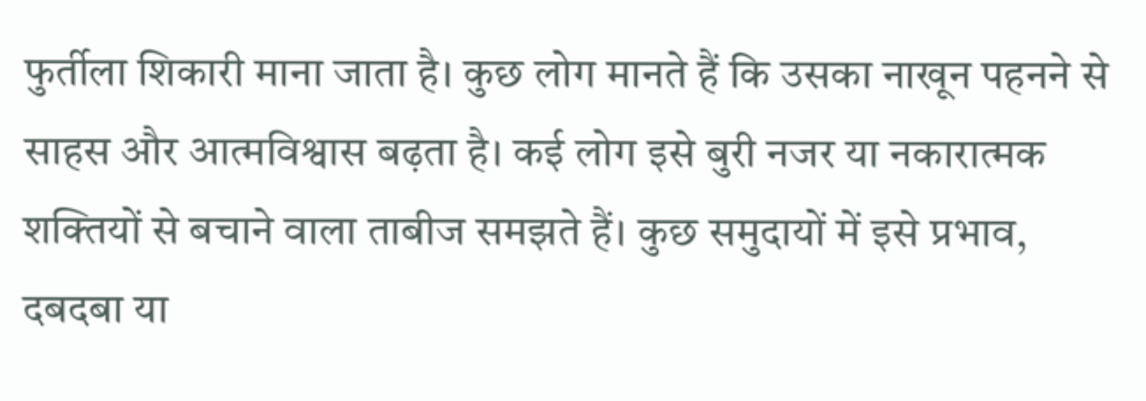फुर्तीला शिकारी माना जाता है। कुछ लोग मानते हैं कि उसका नाखून पहनने से साहस और आत्मविश्वास बढ़ता है। कई लोग इसे बुरी नजर या नकारात्मक शक्तियों से बचाने वाला ताबीज समझते हैं। कुछ समुदायों में इसे प्रभाव, दबदबा या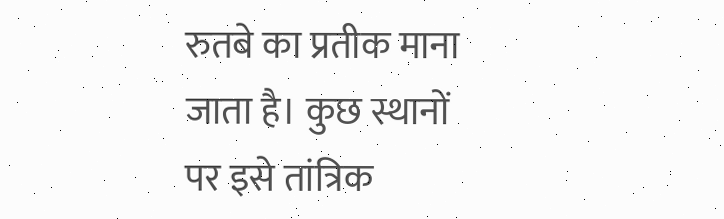रुतबे का प्रतीक माना जाता है। कुछ स्थानों पर इसे तांत्रिक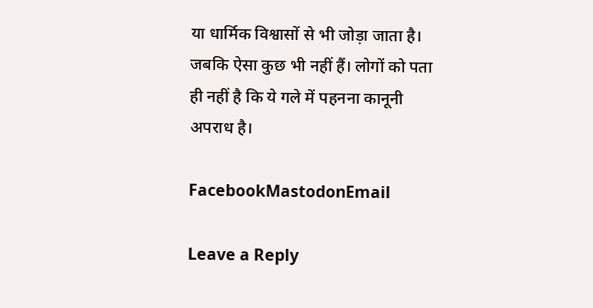या धार्मिक विश्वासों से भी जोड़ा जाता है। जबकि ऐसा कुछ भी नहीं हैं। लोगों को पता ही नहीं है कि ये गले में पहनना कानूनी अपराध है।

FacebookMastodonEmail

Leave a Reply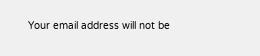Your email address will not be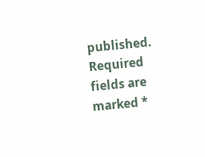published. Required fields are marked *